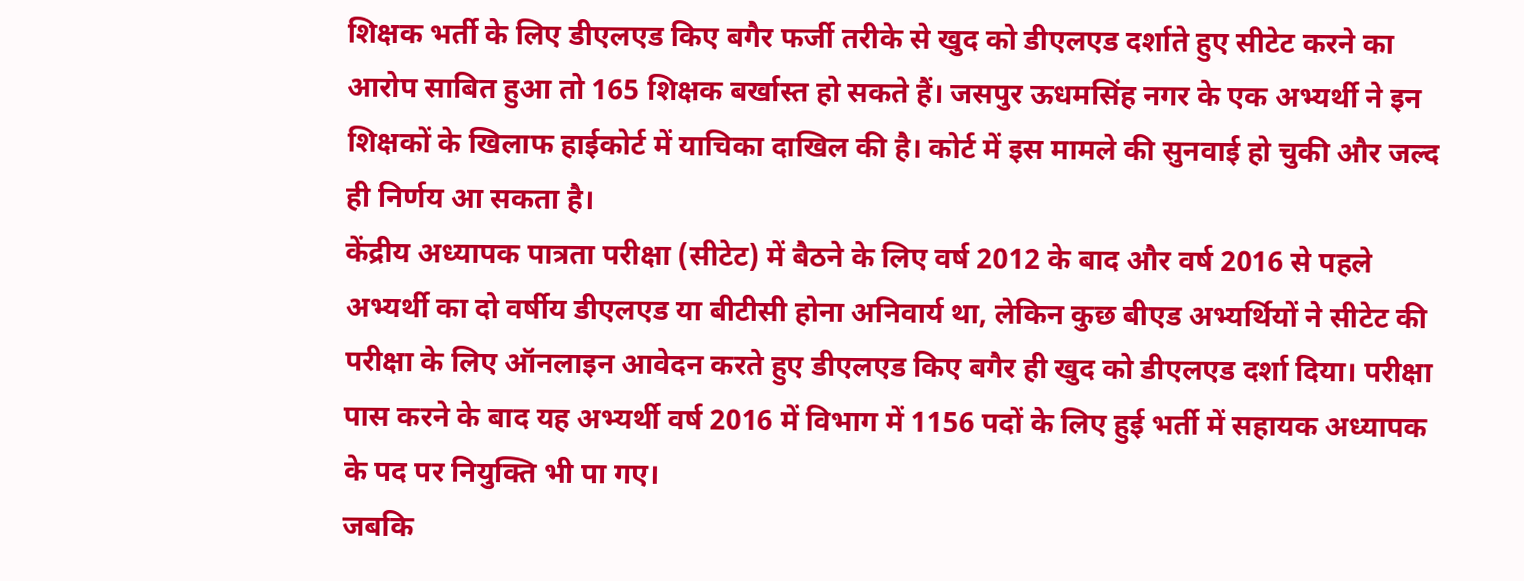शिक्षक भर्ती के लिए डीएलएड किए बगैर फर्जी तरीके से खुद को डीएलएड दर्शाते हुए सीटेट करने का आरोप साबित हुआ तो 165 शिक्षक बर्खास्त हो सकते हैं। जसपुर ऊधमसिंह नगर के एक अभ्यर्थी ने इन शिक्षकों के खिलाफ हाईकोर्ट में याचिका दाखिल की है। कोर्ट में इस मामले की सुनवाई हो चुकी और जल्द ही निर्णय आ सकता है।
केंद्रीय अध्यापक पात्रता परीक्षा (सीटेट) में बैठने के लिए वर्ष 2012 के बाद और वर्ष 2016 से पहले अभ्यर्थी का दो वर्षीय डीएलएड या बीटीसी होना अनिवार्य था, लेकिन कुछ बीएड अभ्यर्थियों ने सीटेट की परीक्षा के लिए ऑनलाइन आवेदन करते हुए डीएलएड किए बगैर ही खुद को डीएलएड दर्शा दिया। परीक्षा पास करने के बाद यह अभ्यर्थी वर्ष 2016 में विभाग में 1156 पदों के लिए हुई भर्ती में सहायक अध्यापक के पद पर नियुक्ति भी पा गए।
जबकि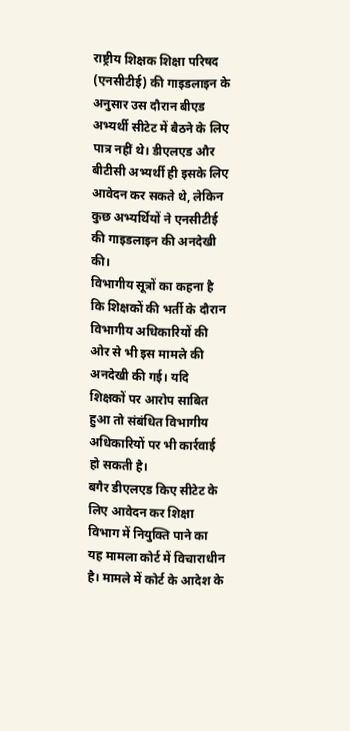राष्ट्रीय शिक्षक शिक्षा परिषद (एनसीटीई) की गाइडलाइन के अनुसार उस दौरान बीएड अभ्यर्थी सीटेट में बैठने के लिए पात्र नहीं थे। डीएलएड और बीटीसी अभ्यर्थी ही इसके लिए आवेदन कर सकते थे, लेकिन कुछ अभ्यर्थियों ने एनसीटीई की गाइडलाइन की अनदेखी की।
विभागीय सूत्रों का कहना है कि शिक्षकों की भर्ती के दौरान विभागीय अधिकारियों की ओर से भी इस मामले की अनदेखी की गई। यदि शिक्षकों पर आरोप साबित हुआ तो संबंधित विभागीय अधिकारियों पर भी कार्रवाई हो सकती है।
बगैर डीएलएड किए सीटेट के लिए आवेदन कर शिक्षा विभाग में नियुक्ति पाने का यह मामला कोर्ट में विचाराधीन है। मामले में कोर्ट के आदेश के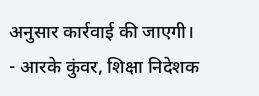अनुसार कार्रवाई की जाएगी।
- आरके कुंवर, शिक्षा निदेशक